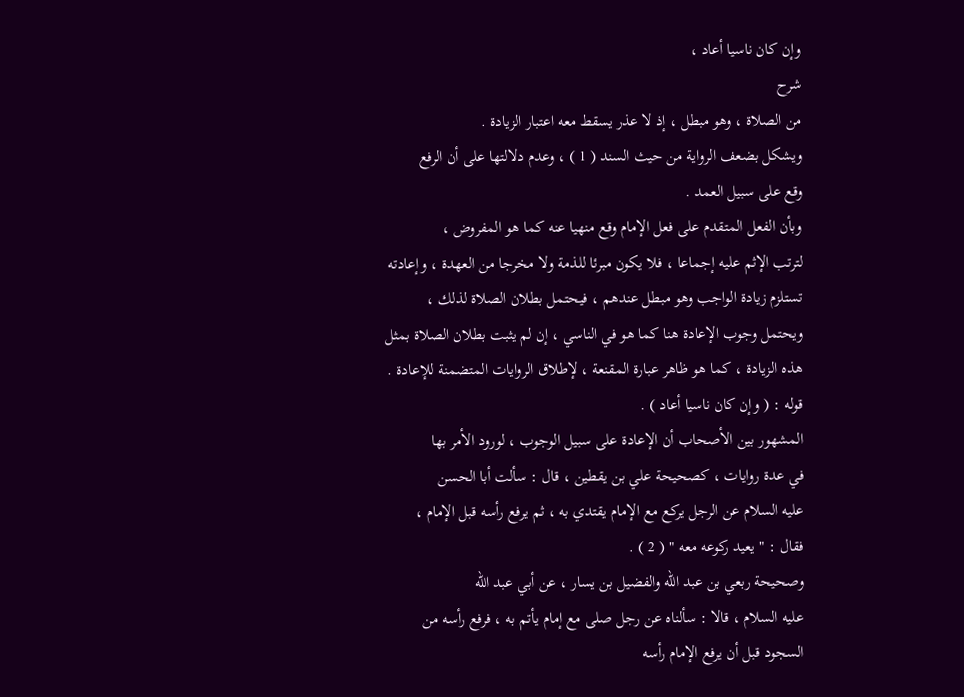وإن كان ناسيا أعاد ،
شرح
من الصلاة ، وهو مبطل ، إذ لا عذر يسقط معه اعتبار الزيادة .
ويشكل بضعف الرواية من حيث السند ( 1 ) ، وعدم دلالتها على أن الرفع
وقع على سبيل العمد .
وبأن الفعل المتقدم على فعل الإمام وقع منهيا عنه كما هو المفروض ،
لترتب الإثم عليه إجماعا ، فلا يكون مبرئا للذمة ولا مخرجا من العهدة ، وإعادته
تستلزم زيادة الواجب وهو مبطل عندهم ، فيحتمل بطلان الصلاة لذلك ،
ويحتمل وجوب الإعادة هنا كما هو في الناسي ، إن لم يثبت بطلان الصلاة بمثل
هذه الزيادة ، كما هو ظاهر عبارة المقنعة ، لإطلاق الروايات المتضمنة للإعادة .
قوله : ( وإن كان ناسيا أعاد ) .
المشهور بين الأصحاب أن الإعادة على سبيل الوجوب ، لورود الأمر بها
في عدة روايات ، كصحيحة علي بن يقطين ، قال : سألت أبا الحسن
عليه السلام عن الرجل يركع مع الإمام يقتدي به ، ثم يرفع رأسه قبل الإمام ،
فقال : " يعيد ركوعه معه " ( 2 ) .
وصحيحة ربعي بن عبد الله والفضيل بن يسار ، عن أبي عبد الله
عليه السلام ، قالا : سألناه عن رجل صلى مع إمام يأتم به ، فرفع رأسه من
السجود قبل أن يرفع الإمام رأسه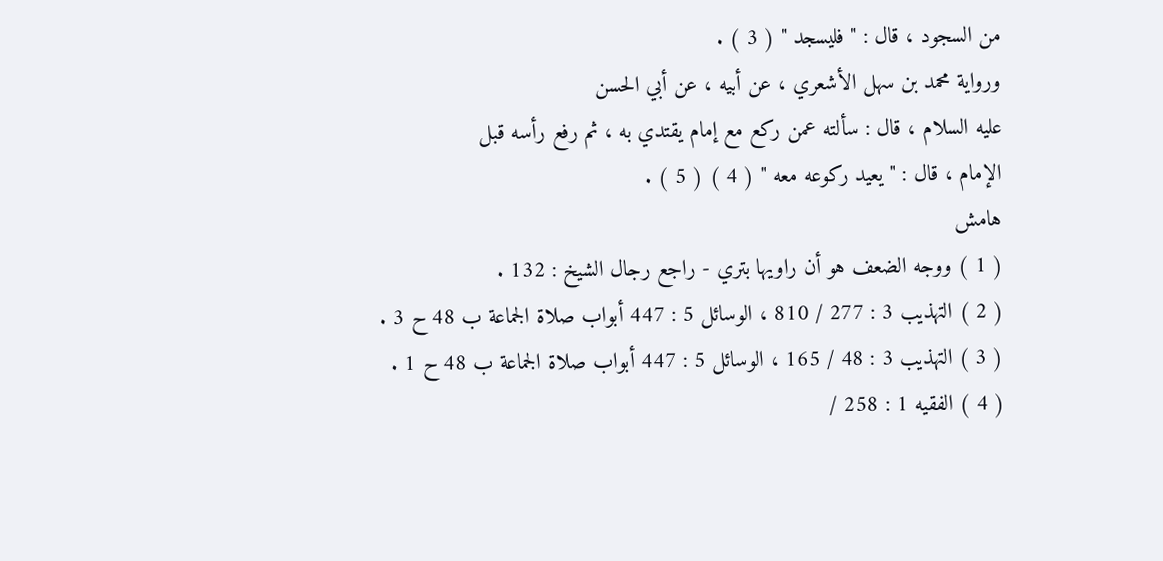من السجود ، قال : " فليسجد " ( 3 ) .
ورواية محمد بن سهل الأشعري ، عن أبيه ، عن أبي الحسن
عليه السلام ، قال : سألته عمن ركع مع إمام يقتدي به ، ثم رفع رأسه قبل
الإمام ، قال : " يعيد ركوعه معه " ( 4 ) ( 5 ) .
هامش
( 1 ) ووجه الضعف هو أن راويها بتري - راجع رجال الشيخ : 132 .
( 2 ) التهذيب 3 : 277 / 810 ، الوسائل 5 : 447 أبواب صلاة الجماعة ب 48 ح 3 .
( 3 ) التهذيب 3 : 48 / 165 ، الوسائل 5 : 447 أبواب صلاة الجماعة ب 48 ح 1 .
( 4 ) الفقيه 1 : 258 /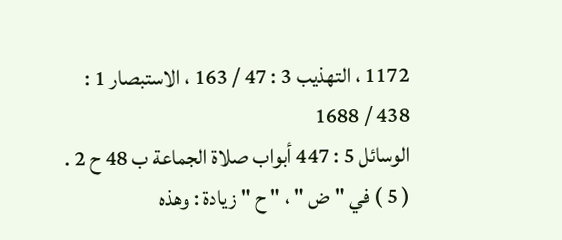1172 ، التهذيب 3 : 47 / 163 ، الاستبصار 1 : 438 / 1688
الوسائل 5 : 447 أبواب صلاة الجماعة ب 48 ح 2 .
( 5 ) في " ض " ، " ح " زيادة : وهذه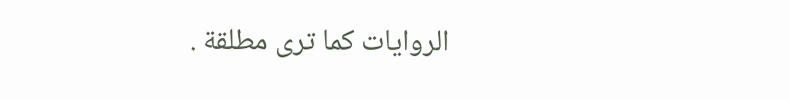الروايات كما ترى مطلقة .